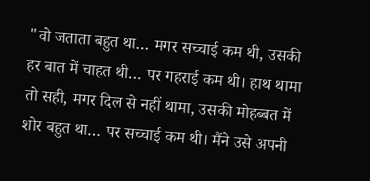"वो जताता बहुत था… मगर सच्चाई कम थी, उसकी हर बात में चाहत थी… पर गहराई कम थी। हाथ थामा तो सही, मगर दिल से नहीं थामा, उसकी मोहब्बत में शोर बहुत था… पर सच्चाई कम थी। मैंने उसे अपनी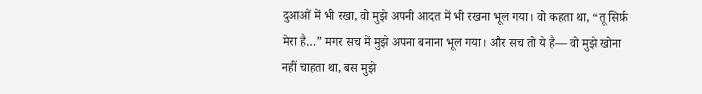दुआओं में भी रखा, वो मुझे अपनी आदत में भी रखना भूल गया। वो कहता था, “तू सिर्फ़ मेरा है…” मगर सच में मुझे अपना बनाना भूल गया। और सच तो ये है— वो मुझे खोना नहीं चाहता था, बस मुझे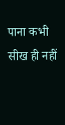पाना कभी सीख ही नहीं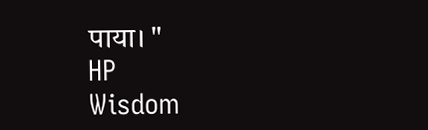पाया। "
HP
Wisdom